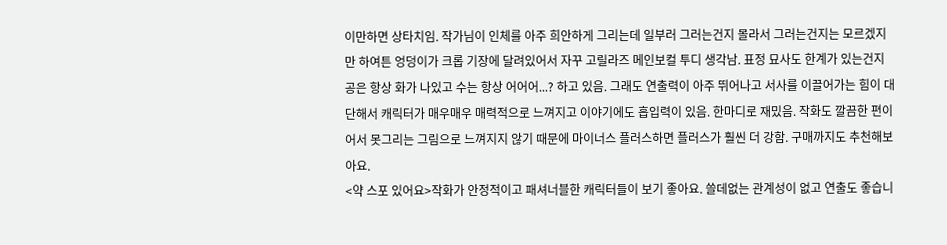이만하면 상타치임. 작가님이 인체를 아주 희안하게 그리는데 일부러 그러는건지 몰라서 그러는건지는 모르겠지만 하여튼 엉덩이가 크롭 기장에 달려있어서 자꾸 고릴라즈 메인보컬 투디 생각남. 표정 묘사도 한계가 있는건지 공은 항상 화가 나있고 수는 항상 어어어...? 하고 있음. 그래도 연출력이 아주 뛰어나고 서사를 이끌어가는 힘이 대단해서 캐릭터가 매우매우 매력적으로 느껴지고 이야기에도 흡입력이 있음. 한마디로 재밌음. 작화도 깔끔한 편이어서 못그리는 그림으로 느껴지지 않기 때문에 마이너스 플러스하면 플러스가 훨씬 더 강함. 구매까지도 추천해보아요.
<약 스포 있어요>작화가 안정적이고 패셔너블한 캐릭터들이 보기 좋아요. 쓸데없는 관계성이 없고 연출도 좋습니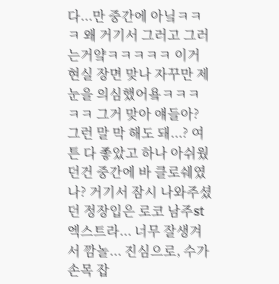다...만 중간에 아닠ㅋㅋㅋ 왜 거기서 그러고 그러는거얔ㅋㅋㅋㅋㅋ 이거 현실 장면 맞나 자꾸만 제 눈을 의심했어욬ㅋㅋㅋㅋㅋ 그거 맞아 얘들아? 그런 말 막 해도 돼...? 여튼 다 좋았고 하나 아쉬웠던건 중간에 바 클로쉐였나? 거기서 잠시 나와주셨던 정장입은 로코 남주st 엑스트라... 너무 잘생겨서 깜놀... 진심으로, 수가 손목 잡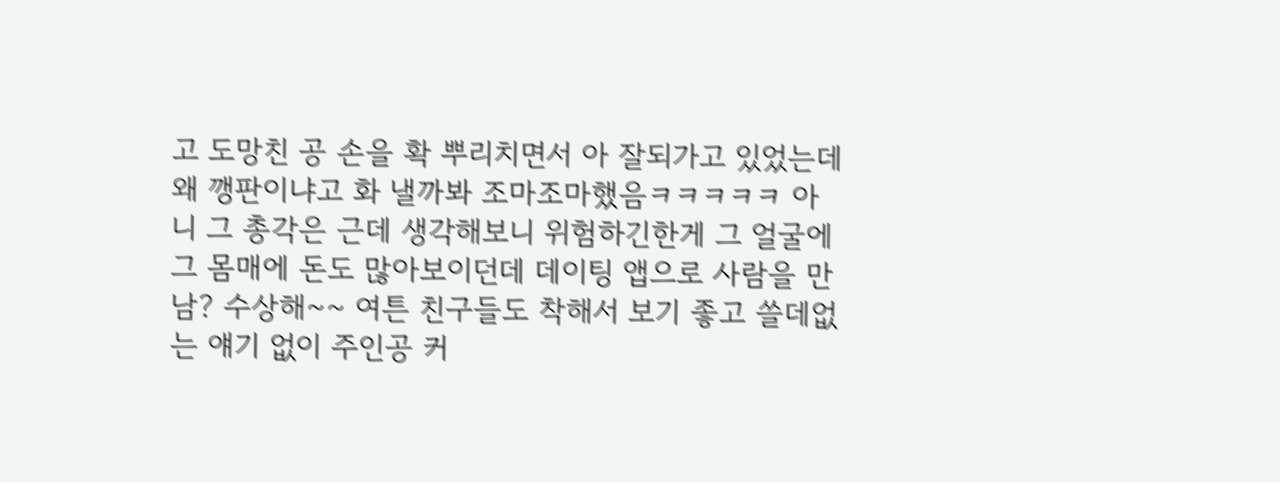고 도망친 공 손을 확 뿌리치면서 아 잘되가고 있었는데 왜 깽판이냐고 화 낼까봐 조마조마했음ㅋㅋㅋㅋㅋ 아니 그 총각은 근데 생각해보니 위험하긴한게 그 얼굴에 그 몸매에 돈도 많아보이던데 데이팅 앱으로 사람을 만남? 수상해~~ 여튼 친구들도 착해서 보기 좋고 쓸데없는 얘기 없이 주인공 커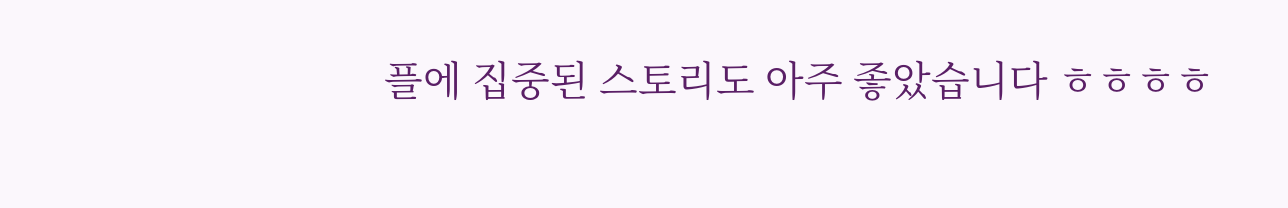플에 집중된 스토리도 아주 좋았습니다 ㅎㅎㅎㅎ